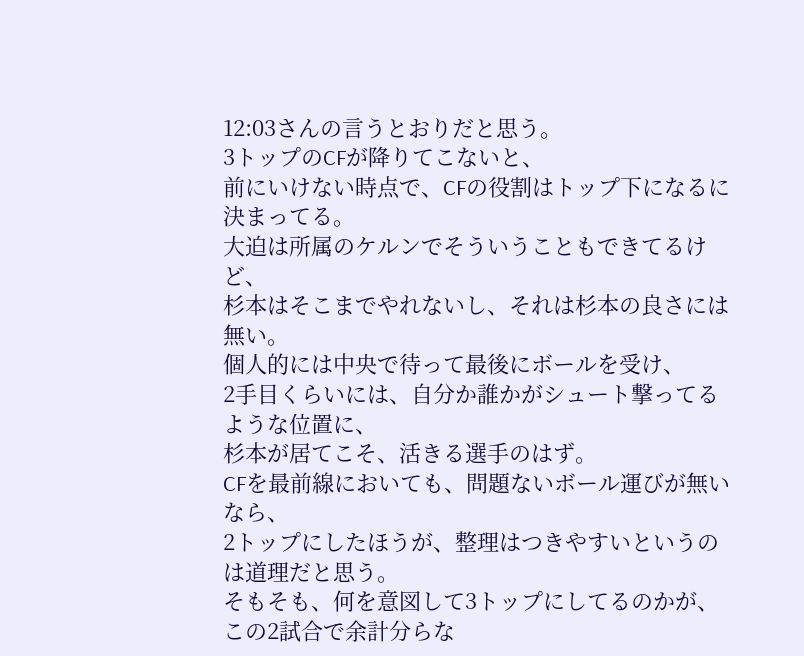12:03さんの言うとおりだと思う。
3トップのCFが降りてこないと、
前にいけない時点で、CFの役割はトップ下になるに決まってる。
大迫は所属のケルンでそういうこともできてるけど、
杉本はそこまでやれないし、それは杉本の良さには無い。
個人的には中央で待って最後にボールを受け、
2手目くらいには、自分か誰かがシュート撃ってるような位置に、
杉本が居てこそ、活きる選手のはず。
CFを最前線においても、問題ないボール運びが無いなら、
2トップにしたほうが、整理はつきやすいというのは道理だと思う。
そもそも、何を意図して3トップにしてるのかが、
この2試合で余計分らな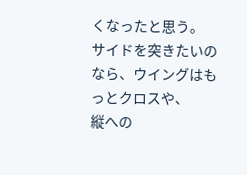くなったと思う。
サイドを突きたいのなら、ウイングはもっとクロスや、
縦への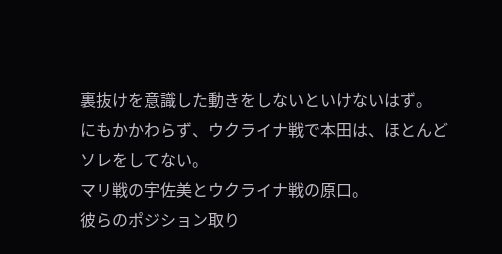裏抜けを意識した動きをしないといけないはず。
にもかかわらず、ウクライナ戦で本田は、ほとんどソレをしてない。
マリ戦の宇佐美とウクライナ戦の原口。
彼らのポジション取り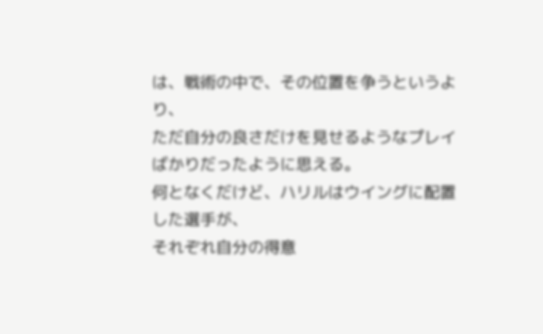は、戦術の中で、その位置を争うというより、
ただ自分の良さだけを見せるようなプレイばかりだったように思える。
何となくだけど、ハリルはウイングに配置した選手が、
それぞれ自分の得意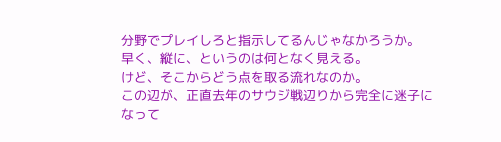分野でプレイしろと指示してるんじゃなかろうか。
早く、縦に、というのは何となく見える。
けど、そこからどう点を取る流れなのか。
この辺が、正直去年のサウジ戦辺りから完全に迷子になって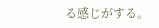る感じがする。